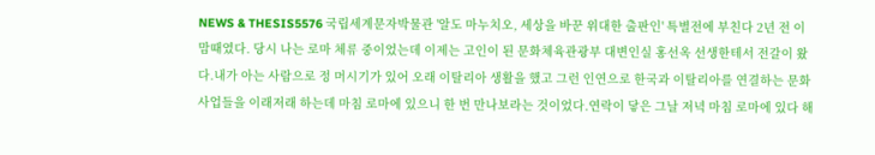NEWS & THESIS5576 국립세계문자박물관 '알도 마누치오, 세상을 바꾼 위대한 출판인' 특별전에 부친다 2년 전 이맘때였다. 당시 나는 로마 체류 중이었는데 이제는 고인이 된 문화체육관광부 대변인실 홍선옥 선생한테서 전갈이 왔다.내가 아는 사람으로 정 머시기가 있어 오래 이탈리아 생활을 했고 그런 인연으로 한국과 이탈리아를 연결하는 문화사업들을 이래저래 하는데 마침 로마에 있으니 한 번 만나보라는 것이었다.연락이 닿은 그날 저녁 마침 로마에 있다 해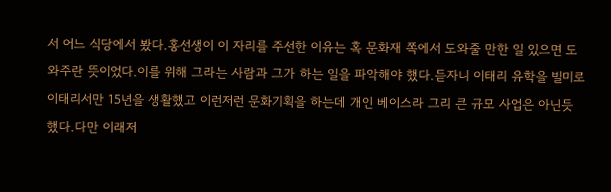서 어느 식당에서 봤다.홍선생이 이 자리를 주선한 이유는 혹 문화재 쪽에서 도와줄 만한 일 있으면 도와주란 뜻이었다.이를 위해 그라는 사람과 그가 하는 일을 파악해야 했다.듣자니 이태리 유학을 빌미로 이태리서만 15년을 생활했고 이런저런 문화기획을 하는데 개인 베이스라 그리 큰 규모 사업은 아닌듯 했다.다만 이래저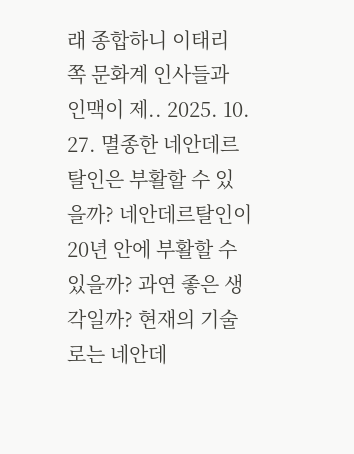래 종합하니 이태리 쪽 문화계 인사들과 인맥이 제.. 2025. 10. 27. 멸종한 네안데르탈인은 부활할 수 있을까? 네안데르탈인이 20년 안에 부활할 수 있을까? 과연 좋은 생각일까? 현재의 기술로는 네안데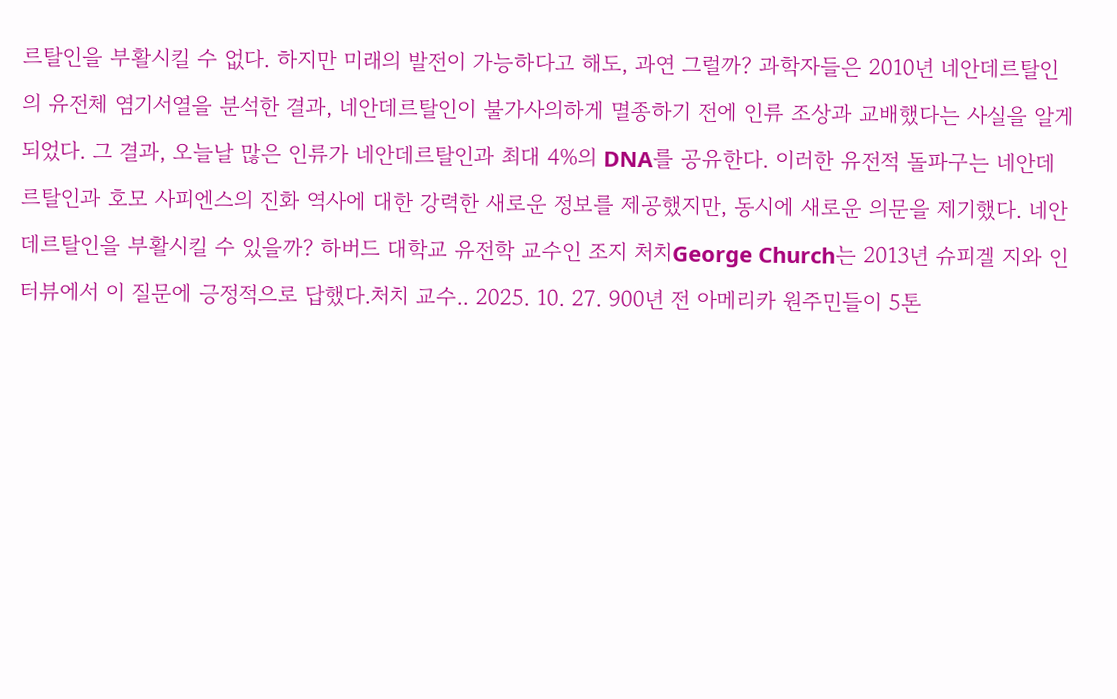르탈인을 부활시킬 수 없다. 하지만 미래의 발전이 가능하다고 해도, 과연 그럴까? 과학자들은 2010년 네안데르탈인의 유전체 염기서열을 분석한 결과, 네안데르탈인이 불가사의하게 멸종하기 전에 인류 조상과 교배했다는 사실을 알게 되었다. 그 결과, 오늘날 많은 인류가 네안데르탈인과 최대 4%의 DNA를 공유한다. 이러한 유전적 돌파구는 네안데르탈인과 호모 사피엔스의 진화 역사에 대한 강력한 새로운 정보를 제공했지만, 동시에 새로운 의문을 제기했다. 네안데르탈인을 부활시킬 수 있을까? 하버드 대학교 유전학 교수인 조지 처치George Church는 2013년 슈피겔 지와 인터뷰에서 이 질문에 긍정적으로 답했다.처치 교수.. 2025. 10. 27. 900년 전 아메리카 원주민들이 5톤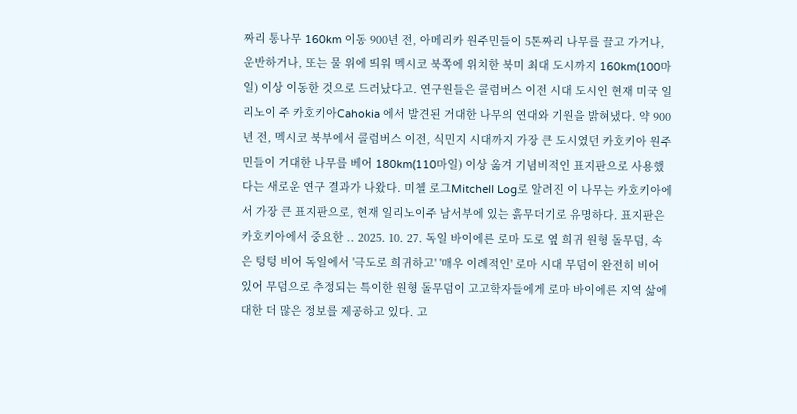짜리 통나무 160km 이동 900년 전, 아메리카 원주민들이 5톤짜리 나무를 끌고 가거나, 운반하거나, 또는 물 위에 띄워 멕시코 북쪽에 위치한 북미 최대 도시까지 160km(100마일) 이상 이동한 것으로 드러났다고. 연구원들은 콜럼버스 이전 시대 도시인 현재 미국 일리노이 주 카호키아Cahokia 에서 발견된 거대한 나무의 연대와 기원을 밝혀냈다. 약 900년 전, 멕시코 북부에서 콜럼버스 이전, 식민지 시대까지 가장 큰 도시였던 카호키아 원주민들이 거대한 나무를 베어 180km(110마일) 이상 옮겨 기념비적인 표지판으로 사용했다는 새로운 연구 결과가 나왔다. 미첼 로그Mitchell Log로 알려진 이 나무는 카호키아에서 가장 큰 표지판으로, 현재 일리노이주 남서부에 있는 흙무더기로 유명하다. 표지판은 카호키아에서 중요한 .. 2025. 10. 27. 독일 바이에른 로마 도로 옆 희귀 원형 돌무덤, 속은 텅텅 비어 독일에서 '극도로 희귀하고' '매우 이례적인' 로마 시대 무덤이 완전히 비어 있어 무덤으로 추정되는 특이한 원형 돌무덤이 고고학자들에게 로마 바이에른 지역 삶에 대한 더 많은 정보를 제공하고 있다. 고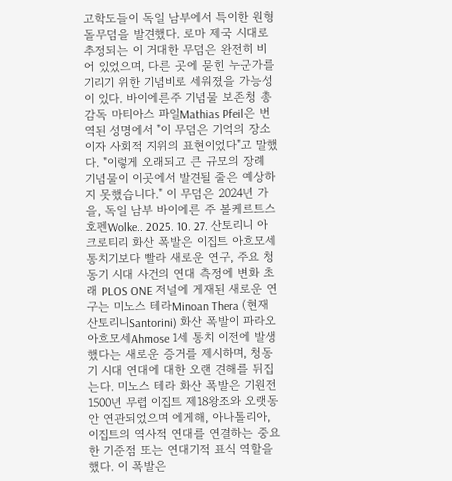고학도들이 독일 남부에서 특이한 원형 돌무덤을 발견했다. 로마 제국 시대로 추정되는 이 거대한 무덤은 완전히 비어 있었으며, 다른 곳에 묻힌 누군가를 기리기 위한 기념비로 세워졌을 가능성이 있다. 바이에른주 기념물 보존청 총감독 마티아스 파일Mathias Pfeil은 번역된 성명에서 "이 무덤은 기억의 장소이자 사회적 지위의 표현이었다"고 말했다. "이렇게 오래되고 큰 규모의 장례 기념물이 이곳에서 발견될 줄은 예상하지 못했습니다." 이 무덤은 2024년 가을, 독일 남부 바이에른 주 볼케르트스호펜Wolke.. 2025. 10. 27. 산토리니 아크로티리 화산 폭발은 이집트 아흐모세 통치기보다 빨라 새로운 연구, 주요 청동기 시대 사건의 연대 측정에 변화 초래 PLOS ONE 저널에 게재된 새로운 연구는 미노스 테라Minoan Thera (현재 산토리니Santorini) 화산 폭발이 파라오 아흐모세Ahmose 1세 통치 이전에 발생했다는 새로운 증거를 제시하며, 청동기 시대 연대에 대한 오랜 견해를 뒤집는다. 미노스 테라 화산 폭발은 기원전 1500년 무렵 이집트 제18왕조와 오랫동안 연관되었으며 에게해, 아나톨리아, 이집트의 역사적 연대를 연결하는 중요한 기준점 또는 연대기적 표식 역할을 했다. 이 폭발은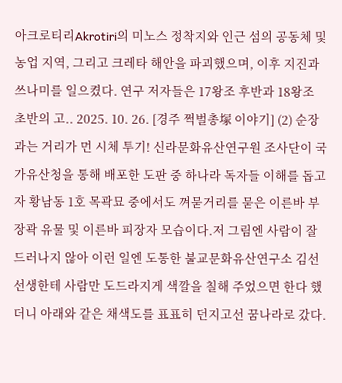아크로티리Akrotiri의 미노스 정착지와 인근 섬의 공동체 및 농업 지역, 그리고 크레타 해안을 파괴했으며, 이후 지진과 쓰나미를 일으켰다. 연구 저자들은 17왕조 후반과 18왕조 초반의 고.. 2025. 10. 26. [경주 쩍벌총塚 이야기] (2) 순장과는 거리가 먼 시체 투기! 신라문화유산연구원 조사단이 국가유산청을 통해 배포한 도판 중 하나라 독자들 이해를 돕고자 황남동 1호 목곽묘 중에서도 껴묻거리를 묻은 이른바 부장곽 유물 및 이른바 피장자 모습이다.저 그림엔 사람이 잘 드러나지 않아 이런 일엔 도통한 불교문화유산연구소 김선 선생한테 사람만 도드라지게 색깔을 칠해 주었으면 한다 했더니 아래와 같은 채색도를 표표히 던지고선 꿈나라로 갔다.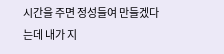시간을 주면 정성들여 만들겠다는데 내가 지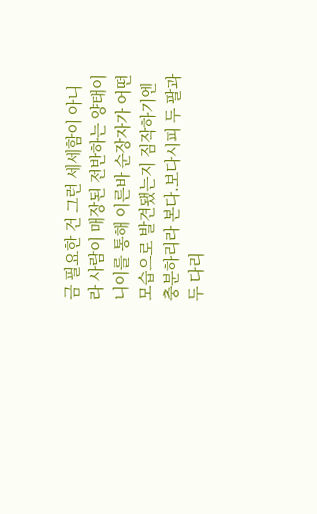금 필요한 건 그런 세세함이 아니라 사람이 매장된 전반하는 양태이니이를 통해 이른바 순장자가 어떤 모습으로 발견됐는지 짐작하기엔 충분하리라 본다.보다시피 두 팔과 두 다리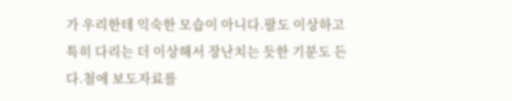가 우리한테 익숙한 모습이 아니다.팔도 이상하고 특히 다리는 더 이상해서 장난치는 듯한 기분도 든다.첨에 보도자료를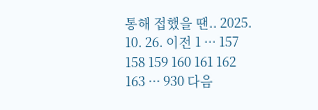통해 접했을 땐.. 2025. 10. 26. 이전 1 ··· 157 158 159 160 161 162 163 ··· 930 다음